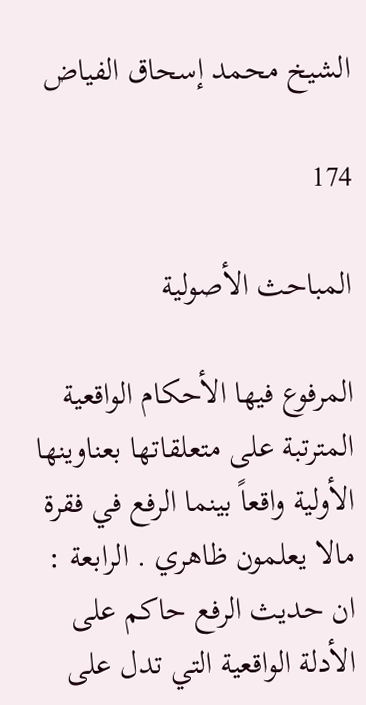الشيخ محمد إسحاق الفياض

174

المباحث الأصولية

المرفوع فيها الأحكام الواقعية المترتبة على متعلقاتها بعناوينها الأولية واقعاً بينما الرفع في فقرة مالا يعلمون ظاهري . الرابعة : ان حديث الرفع حاكم على الأدلة الواقعية التي تدل على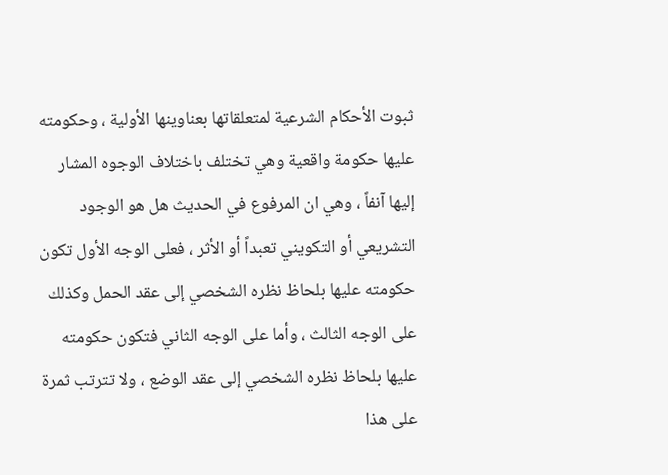ثبوت الأحكام الشرعية لمتعلقاتها بعناوينها الأولية ، وحكومته عليها حكومة واقعية وهي تختلف باختلاف الوجوه المشار إليها آنفاً ، وهي ان المرفوع في الحديث هل هو الوجود التشريعي أو التكويني تعبداً أو الأثر ، فعلى الوجه الأول تكون حكومته عليها بلحاظ نظره الشخصي إلى عقد الحمل وكذلك على الوجه الثالث ، وأما على الوجه الثاني فتكون حكومته عليها بلحاظ نظره الشخصي إلى عقد الوضع ، ولا تترتب ثمرة على هذا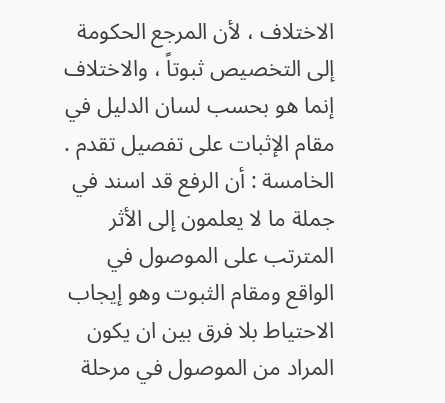الاختلاف ، لأن المرجع الحكومة إلى التخصيص ثبوتاً ، والاختلاف إنما هو بحسب لسان الدليل في مقام الإثبات على تفصيل تقدم . الخامسة : أن الرفع قد اسند في جملة ما لا يعلمون إلى الأثر المترتب على الموصول في الواقع ومقام الثبوت وهو إيجاب الاحتياط بلا فرق بين ان يكون المراد من الموصول في مرحلة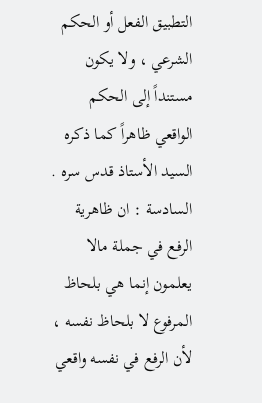التطبيق الفعل أو الحكم الشرعي ، ولا يكون مستنداً إلى الحكم الواقعي ظاهراً كما ذكره السيد الأستاذ قدس سره . السادسة : ان ظاهرية الرفع في جملة مالا يعلمون إنما هي بلحاظ المرفوع لا بلحاظ نفسه ، لأن الرفع في نفسه واقعي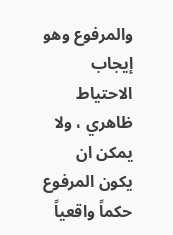والمرفوع وهو إيجاب الاحتياط ظاهري ، ولا يمكن ان يكون المرفوع حكماً واقعياً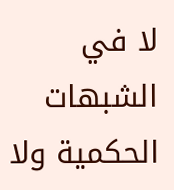لا في الشبهات الحكمية ولا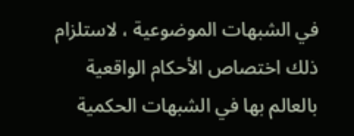في الشبهات الموضوعية ، لاستلزام ذلك اختصاص الأحكام الواقعية بالعالم بها في الشبهات الحكمية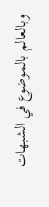وبالعالم بالموضوع في الشبهات